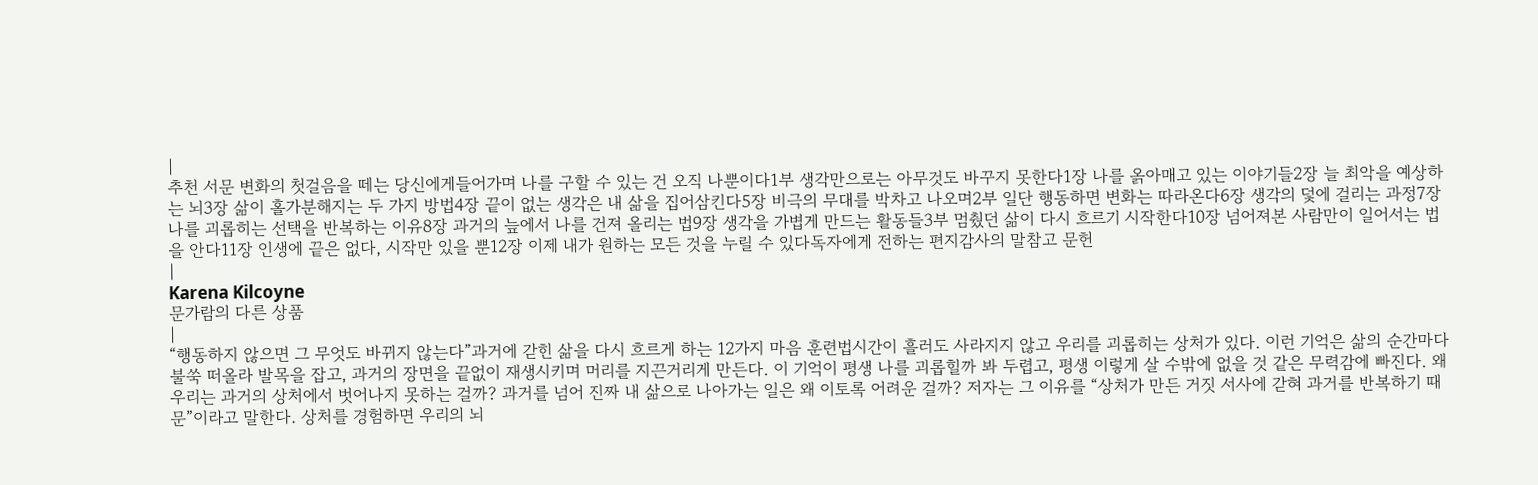|
추천 서문 변화의 첫걸음을 떼는 당신에게들어가며 나를 구할 수 있는 건 오직 나뿐이다1부 생각만으로는 아무것도 바꾸지 못한다1장 나를 옭아매고 있는 이야기들2장 늘 최악을 예상하는 뇌3장 삶이 홀가분해지는 두 가지 방법4장 끝이 없는 생각은 내 삶을 집어삼킨다5장 비극의 무대를 박차고 나오며2부 일단 행동하면 변화는 따라온다6장 생각의 덫에 걸리는 과정7장 나를 괴롭히는 선택을 반복하는 이유8장 과거의 늪에서 나를 건져 올리는 법9장 생각을 가볍게 만드는 활동들3부 멈췄던 삶이 다시 흐르기 시작한다10장 넘어져본 사람만이 일어서는 법을 안다11장 인생에 끝은 없다, 시작만 있을 뿐12장 이제 내가 원하는 모든 것을 누릴 수 있다독자에게 전하는 편지감사의 말참고 문헌
|
Karena Kilcoyne
문가람의 다른 상품
|
“행동하지 않으면 그 무엇도 바뀌지 않는다”과거에 갇힌 삶을 다시 흐르게 하는 12가지 마음 훈련법시간이 흘러도 사라지지 않고 우리를 괴롭히는 상처가 있다. 이런 기억은 삶의 순간마다 불쑥 떠올라 발목을 잡고, 과거의 장면을 끝없이 재생시키며 머리를 지끈거리게 만든다. 이 기억이 평생 나를 괴롭힐까 봐 두렵고, 평생 이렇게 살 수밖에 없을 것 같은 무력감에 빠진다. 왜 우리는 과거의 상처에서 벗어나지 못하는 걸까? 과거를 넘어 진짜 내 삶으로 나아가는 일은 왜 이토록 어려운 걸까? 저자는 그 이유를 “상처가 만든 거짓 서사에 갇혀 과거를 반복하기 때문”이라고 말한다. 상처를 경험하면 우리의 뇌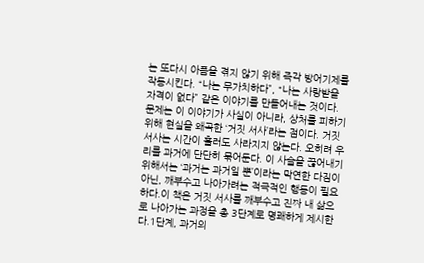는 또다시 아픔을 겪지 않기 위해 즉각 방어기제를 작동시킨다. “나는 무가치하다”, “나는 사랑받을 자격이 없다” 같은 이야기를 만들어내는 것이다. 문제는 이 이야기가 사실이 아니라, 상처를 피하기 위해 현실을 왜곡한 ‘거짓 서사’라는 점이다. 거짓 서사는 시간이 흘러도 사라지지 않는다. 오히려 우리를 과거에 단단히 묶어둔다. 이 사슬을 끊어내기 위해서는 ‘과거는 과거일 뿐’이라는 막연한 다짐이 아닌, 깨부수고 나아가려는 적극적인 행동이 필요하다.이 책은 거짓 서사를 깨부수고 진짜 내 삶으로 나아가는 과정을 총 3단계로 명쾌하게 제시한다.1단계, 과거의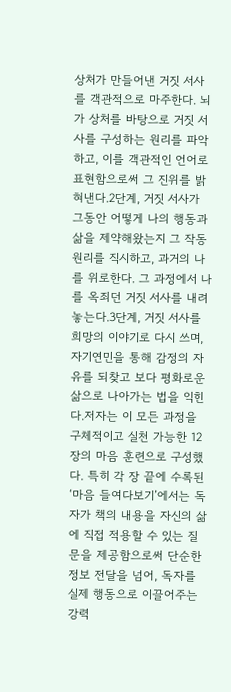상처가 만들어낸 거짓 서사를 객관적으로 마주한다. 뇌가 상처를 바탕으로 거짓 서사를 구성하는 원리를 파악하고, 이를 객관적인 언어로 표현함으로써 그 진위를 밝혀낸다.2단계, 거짓 서사가 그동안 어떻게 나의 행동과 삶을 제약해왔는지 그 작동 원리를 직시하고, 과거의 나를 위로한다. 그 과정에서 나를 옥죄던 거짓 서사를 내려놓는다.3단계, 거짓 서사를 희망의 이야기로 다시 쓰며, 자기연민을 통해 감정의 자유를 되찾고 보다 평화로운 삶으로 나아가는 법을 익힌다.저자는 이 모든 과정을 구체적이고 실천 가능한 12장의 마음 훈련으로 구성했다. 특히 각 장 끝에 수록된 ‘마음 들여다보기’에서는 독자가 책의 내용을 자신의 삶에 직접 적용할 수 있는 질문을 제공함으로써 단순한 정보 전달을 넘어, 독자를 실제 행동으로 이끌어주는 강력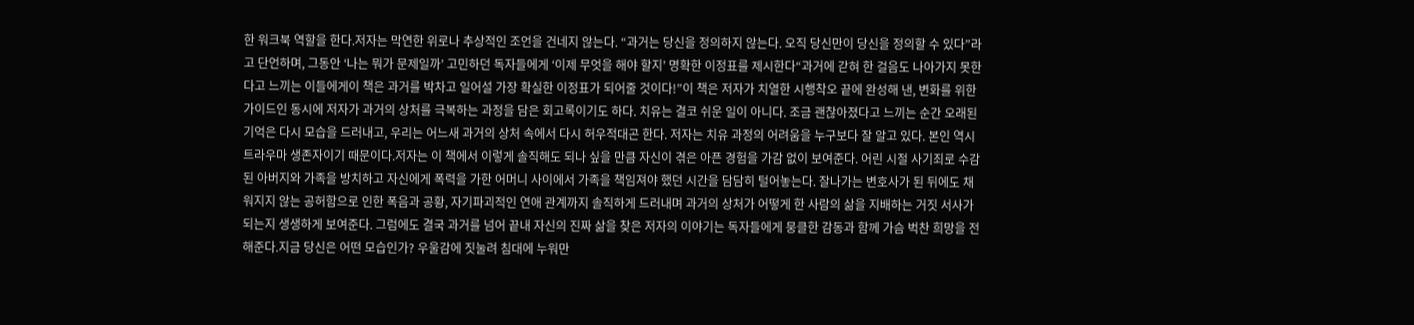한 워크북 역할을 한다.저자는 막연한 위로나 추상적인 조언을 건네지 않는다. “과거는 당신을 정의하지 않는다. 오직 당신만이 당신을 정의할 수 있다”라고 단언하며, 그동안 ‘나는 뭐가 문제일까’ 고민하던 독자들에게 ‘이제 무엇을 해야 할지’ 명확한 이정표를 제시한다“과거에 갇혀 한 걸음도 나아가지 못한다고 느끼는 이들에게이 책은 과거를 박차고 일어설 가장 확실한 이정표가 되어줄 것이다!”이 책은 저자가 치열한 시행착오 끝에 완성해 낸, 변화를 위한 가이드인 동시에 저자가 과거의 상처를 극복하는 과정을 담은 회고록이기도 하다. 치유는 결코 쉬운 일이 아니다. 조금 괜찮아졌다고 느끼는 순간 오래된 기억은 다시 모습을 드러내고, 우리는 어느새 과거의 상처 속에서 다시 허우적대곤 한다. 저자는 치유 과정의 어려움을 누구보다 잘 알고 있다. 본인 역시 트라우마 생존자이기 때문이다.저자는 이 책에서 이렇게 솔직해도 되나 싶을 만큼 자신이 겪은 아픈 경험을 가감 없이 보여준다. 어린 시절 사기죄로 수감된 아버지와 가족을 방치하고 자신에게 폭력을 가한 어머니 사이에서 가족을 책임져야 했던 시간을 담담히 털어놓는다. 잘나가는 변호사가 된 뒤에도 채워지지 않는 공허함으로 인한 폭음과 공황, 자기파괴적인 연애 관계까지 솔직하게 드러내며 과거의 상처가 어떻게 한 사람의 삶을 지배하는 거짓 서사가 되는지 생생하게 보여준다. 그럼에도 결국 과거를 넘어 끝내 자신의 진짜 삶을 찾은 저자의 이야기는 독자들에게 뭉클한 감동과 함께 가슴 벅찬 희망을 전해준다.지금 당신은 어떤 모습인가? 우울감에 짓눌려 침대에 누워만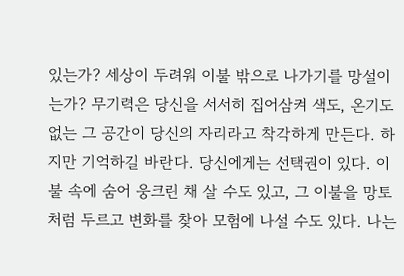있는가? 세상이 두려워 이불 밖으로 나가기를 망설이는가? 무기력은 당신을 서서히 집어삼켜 색도, 온기도 없는 그 공간이 당신의 자리라고 착각하게 만든다. 하지만 기억하길 바란다. 당신에게는 선택권이 있다. 이불 속에 숨어 웅크린 채 살 수도 있고, 그 이불을 망토처럼 두르고 변화를 찾아 모험에 나설 수도 있다. 나는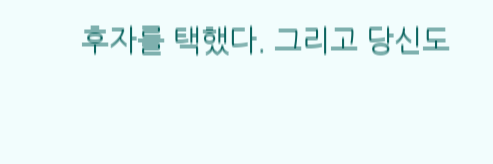후자를 택했다. 그리고 당신도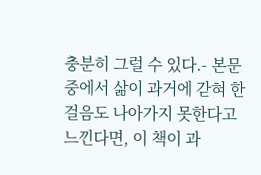충분히 그럴 수 있다.- 본문 중에서 삶이 과거에 갇혀 한 걸음도 나아가지 못한다고 느낀다면, 이 책이 과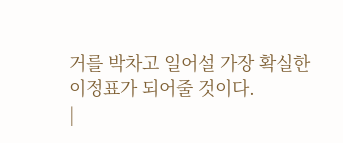거를 박차고 일어설 가장 확실한 이정표가 되어줄 것이다.
|